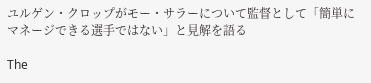ユルゲン・クロップがモー・サラーについて監督として「簡単にマネージできる選手ではない」と見解を語る

The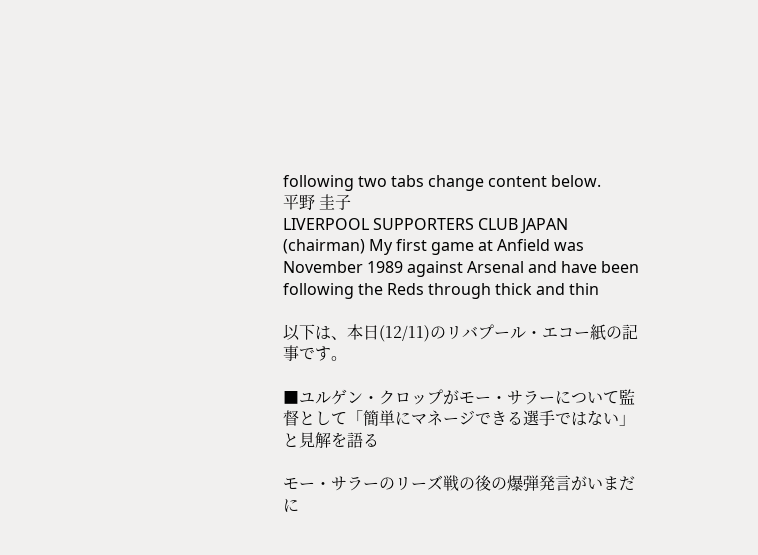following two tabs change content below.
平野 圭子
LIVERPOOL SUPPORTERS CLUB JAPAN (chairman) My first game at Anfield was November 1989 against Arsenal and have been following the Reds through thick and thin

以下は、本日(12/11)のリバプール・エコー紙の記事です。

■ユルゲン・クロップがモー・サラーについて監督として「簡単にマネージできる選手ではない」と見解を語る

モー・サラーのリーズ戦の後の爆弾発言がいまだに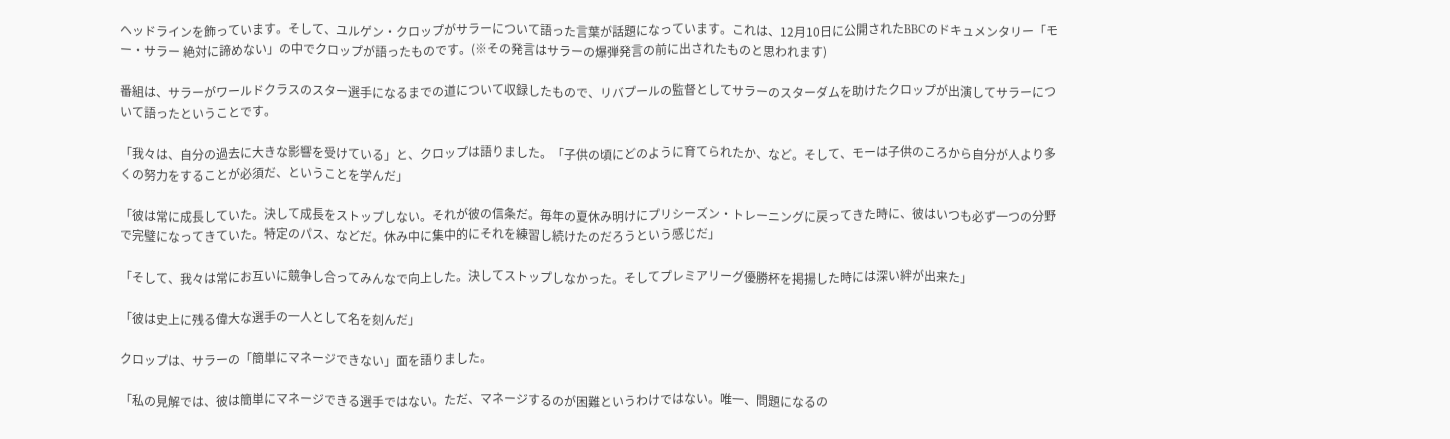ヘッドラインを飾っています。そして、ユルゲン・クロップがサラーについて語った言葉が話題になっています。これは、12月10日に公開されたBBCのドキュメンタリー「モー・サラー 絶対に諦めない」の中でクロップが語ったものです。(※その発言はサラーの爆弾発言の前に出されたものと思われます)

番組は、サラーがワールドクラスのスター選手になるまでの道について収録したもので、リバプールの監督としてサラーのスターダムを助けたクロップが出演してサラーについて語ったということです。

「我々は、自分の過去に大きな影響を受けている」と、クロップは語りました。「子供の頃にどのように育てられたか、など。そして、モーは子供のころから自分が人より多くの努力をすることが必須だ、ということを学んだ」

「彼は常に成長していた。決して成長をストップしない。それが彼の信条だ。毎年の夏休み明けにプリシーズン・トレーニングに戻ってきた時に、彼はいつも必ず一つの分野で完璧になってきていた。特定のパス、などだ。休み中に集中的にそれを練習し続けたのだろうという感じだ」

「そして、我々は常にお互いに競争し合ってみんなで向上した。決してストップしなかった。そしてプレミアリーグ優勝杯を掲揚した時には深い絆が出来た」

「彼は史上に残る偉大な選手の一人として名を刻んだ」

クロップは、サラーの「簡単にマネージできない」面を語りました。

「私の見解では、彼は簡単にマネージできる選手ではない。ただ、マネージするのが困難というわけではない。唯一、問題になるの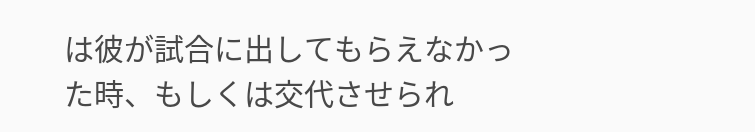は彼が試合に出してもらえなかった時、もしくは交代させられ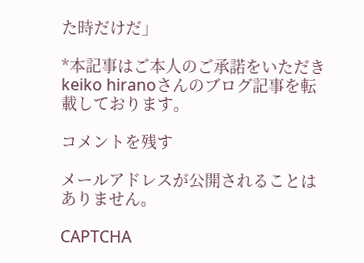た時だけだ」

*本記事はご本人のご承諾をいただきkeiko hiranoさんのブログ記事を転載しております。

コメントを残す

メールアドレスが公開されることはありません。

CAPTCHA